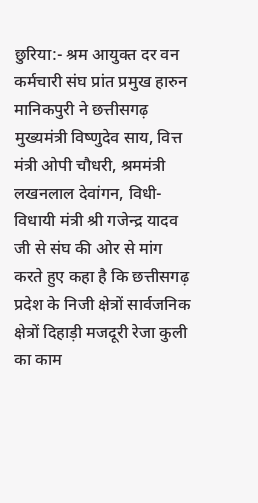छुरिया:- श्रम आयुक्त दर वन कर्मचारी संघ प्रांत प्रमुख हारुन मानिकपुरी ने छत्तीसगढ़ मुख्यमंत्री विष्णुदेव साय, वित्त मंत्री ओपी चौधरी, श्रममंत्री लखनलाल देवांगन, विधी- विधायी मंत्री श्री गजेन्द्र यादव जी से संघ की ओर से मांग करते हुए कहा है कि छत्तीसगढ़ प्रदेश के निजी क्षेत्रों सार्वजनिक क्षेत्रों दिहाड़ी मजदूरी रेजा कुली का काम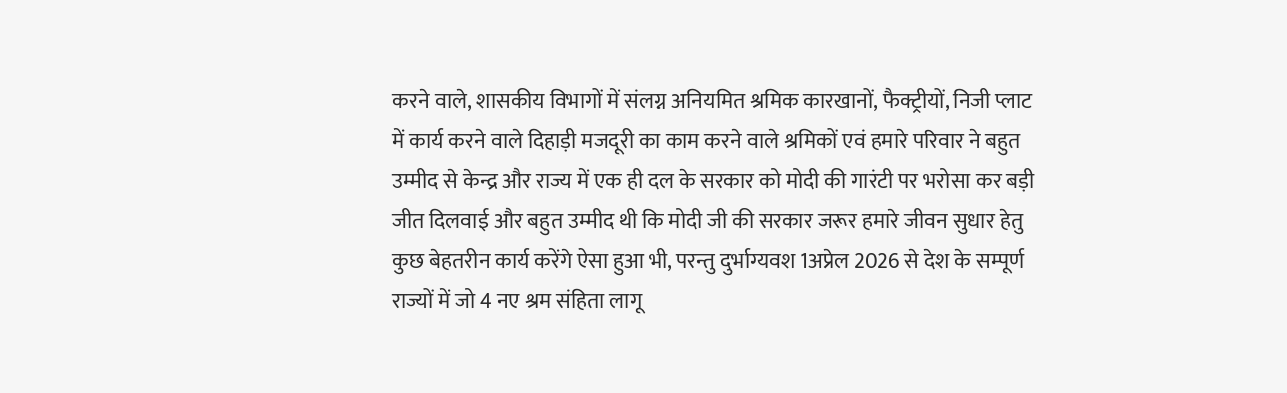करने वाले, शासकीय विभागों में संलग्न अनियमित श्रमिक कारखानों, फैक्ट्रीयों, निजी प्लाट में कार्य करने वाले दिहाड़ी मजदूरी का काम करने वाले श्रमिकों एवं हमारे परिवार ने बहुत उम्मीद से केन्द्र और राज्य में एक ही दल के सरकार को मोदी की गारंटी पर भरोसा कर बड़ी जीत दिलवाई और बहुत उम्मीद थी कि मोदी जी की सरकार जरूर हमारे जीवन सुधार हेतु कुछ बेहतरीन कार्य करेंगे ऐसा हुआ भी, परन्तु दुर्भाग्यवश 1अप्रेल 2026 से देश के सम्पूर्ण राज्यों में जो 4 नए श्रम संहिता लागू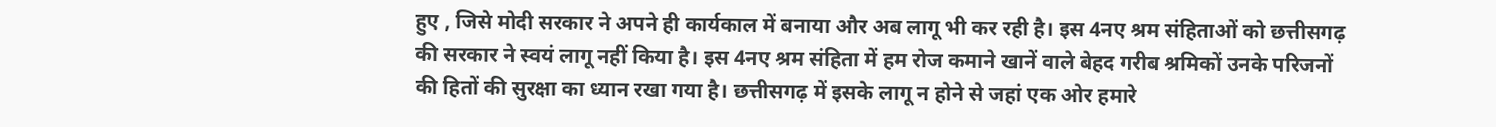हुए , जिसे मोदी सरकार ने अपने ही कार्यकाल में बनाया और अब लागू भी कर रही है। इस 4नए श्रम संहिताओं को छत्तीसगढ़ की सरकार ने स्वयं लागू नहीं किया है। इस 4नए श्रम संहिता में हम रोज कमाने खानें वाले बेहद गरीब श्रमिकों उनके परिजनों की हितों की सुरक्षा का ध्यान रखा गया है। छत्तीसगढ़ में इसके लागू न होने से जहां एक ओर हमारे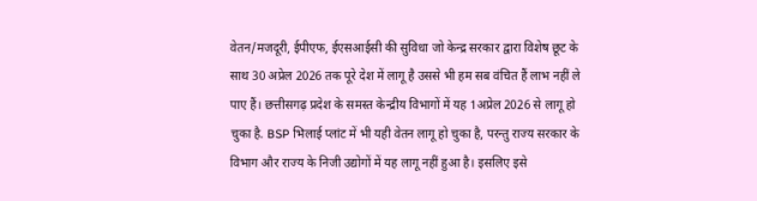वेतन/मजदूरी, ईपीएफ, ईएसआईसी की सुविधा जो केन्द्र सरकार द्वारा विशेष छूट के साथ 30 अप्रेल 2026 तक पूरे देश में लागू है उससे भी हम सब वंचित हैं लाभ नहीं ले पाए हैं। छत्तीसगढ़ प्रदेश के समस्त केन्द्रीय विभागों में यह 1अप्रेल 2026 से लागू हो चुका है. BSP भिलाई प्लांट में भी यही वेतन लागू हो चुका है, परन्तु राज्य सरकार के विभाग और राज्य के निजी उद्योगों में यह लागू नहीं हुआ है। इसलिए इसे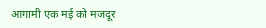आगामी एक मई को मजदूर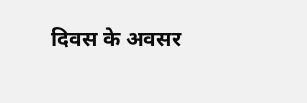दिवस के अवसर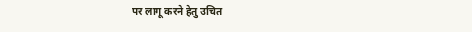पर लागू करने हेतु उचित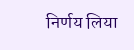निर्णय लिया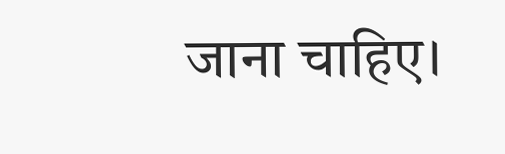जाना चाहिए।